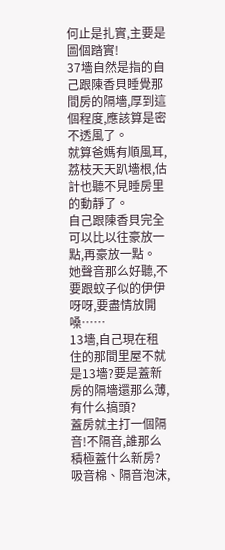何止是扎實,主要是圖個踏實!
37墻自然是指的自己跟陳香貝睡覺那間房的隔墻,厚到這個程度,應該算是密不透風了。
就算爸媽有順風耳,荔枝天天趴墻根,估計也聽不見睡房里的動靜了。
自己跟陳香貝完全可以比以往豪放一點,再豪放一點。
她聲音那么好聽,不要跟蚊子似的伊伊呀呀,要盡情放開嗓……
13墻,自己現在租住的那間里屋不就是13墻?要是蓋新房的隔墻還那么薄,有什么搞頭?
蓋房就主打一個隔音!不隔音,誰那么積極蓋什么新房?
吸音棉、隔音泡沫,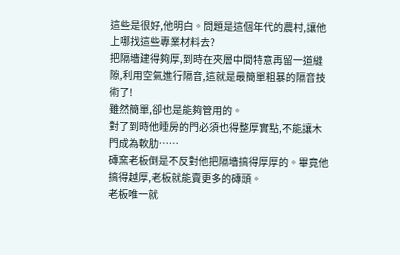這些是很好,他明白。問題是這個年代的農村,讓他上哪找這些專業材料去?
把隔墻建得夠厚,到時在夾層中間特意再留一道縫隙,利用空氣進行隔音,這就是最簡單粗暴的隔音技術了!
雖然簡單,卻也是能夠管用的。
對了到時他睡房的門必須也得整厚實點,不能讓木門成為軟肋……
磚窯老板倒是不反對他把隔墻搞得厚厚的。畢竟他搞得越厚,老板就能賣更多的磚頭。
老板唯一就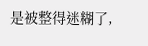是被整得迷糊了,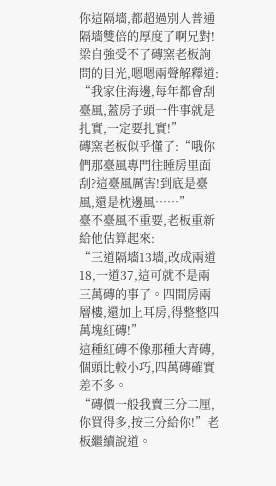你這隔墻,都超過別人普通隔墻雙倍的厚度了啊兄對!
梁自強受不了磚窯老板詢問的目光,嗯嗯兩聲解釋道:
“我家住海邊,每年都會刮臺風,蓋房子頭一件事就是扎實,一定要扎實!”
磚窯老板似乎懂了:“哦你們那臺風專門往睡房里面刮?這臺風厲害!到底是臺風,還是枕邊風……”
臺不臺風不重要,老板重新給他估算起來:
“三道隔墻13墻,改成兩道18,一道37,這可就不是兩三萬磚的事了。四間房兩層樓,還加上耳房,得整整四萬塊紅磚!”
這種紅磚不像那種大青磚,個頭比較小巧,四萬磚確實差不多。
“磚價一般我賣三分二厘,你買得多,按三分給你!”老板繼續說道。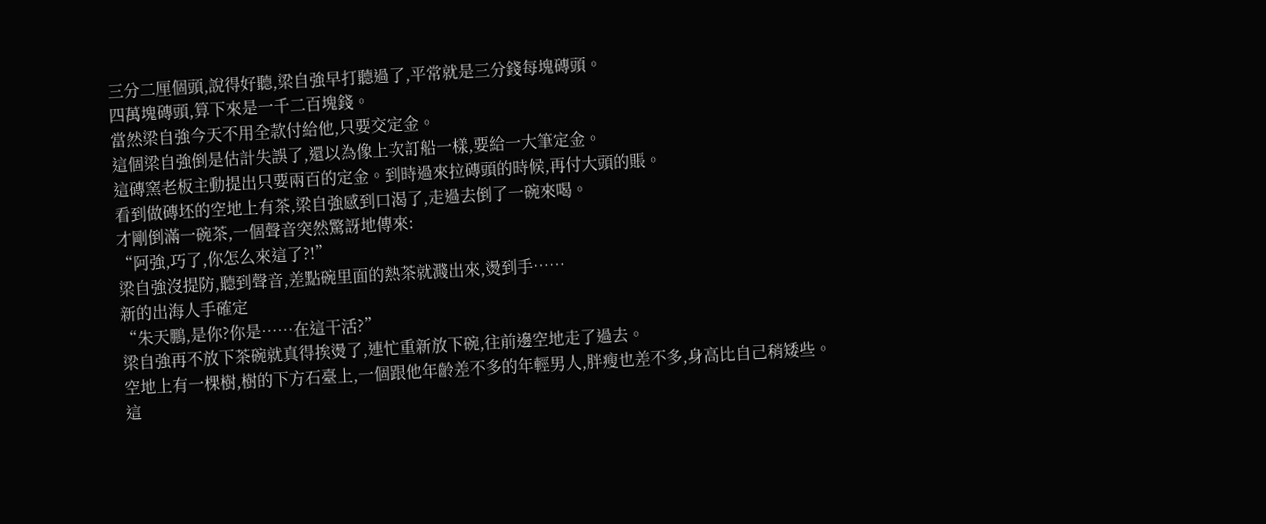三分二厘個頭,說得好聽,梁自強早打聽過了,平常就是三分錢每塊磚頭。
四萬塊磚頭,算下來是一千二百塊錢。
當然梁自強今天不用全款付給他,只要交定金。
這個梁自強倒是估計失誤了,還以為像上次訂船一樣,要給一大筆定金。
這磚窯老板主動提出只要兩百的定金。到時過來拉磚頭的時候,再付大頭的賬。
看到做磚坯的空地上有茶,梁自強感到口渴了,走過去倒了一碗來喝。
才剛倒滿一碗茶,一個聲音突然驚訝地傳來:
“阿強,巧了,你怎么來這了?!”
梁自強沒提防,聽到聲音,差點碗里面的熱茶就濺出來,燙到手……
新的出海人手確定
“朱天鵬,是你?你是……在這干活?”
梁自強再不放下茶碗就真得挨燙了,連忙重新放下碗,往前邊空地走了過去。
空地上有一棵樹,樹的下方石臺上,一個跟他年齡差不多的年輕男人,胖瘦也差不多,身高比自己稍矮些。
這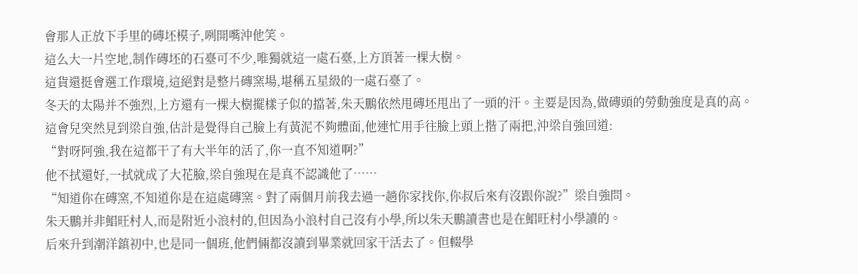會那人正放下手里的磚坯模子,咧開嘴沖他笑。
這么大一片空地,制作磚坯的石臺可不少,唯獨就這一處石臺,上方頂著一棵大樹。
這貨還挺會選工作環境,這絕對是整片磚窯場,堪稱五星級的一處石臺了。
冬天的太陽并不強烈,上方還有一棵大樹擺樣子似的擋著,朱天鵬依然甩磚坯甩出了一頭的汗。主要是因為,做磚頭的勞動強度是真的高。
這會兒突然見到梁自強,估計是覺得自己臉上有黃泥不夠體面,他連忙用手往臉上頭上揩了兩把,沖梁自強回道:
“對呀阿強,我在這都干了有大半年的活了,你一直不知道啊?”
他不拭還好,一拭就成了大花臉,梁自強現在是真不認識他了……
“知道你在磚窯,不知道你是在這處磚窯。對了兩個月前我去過一趟你家找你,你叔后來有沒跟你說?”梁自強問。
朱天鵬并非鯧旺村人,而是附近小浪村的,但因為小浪村自己沒有小學,所以朱天鵬讀書也是在鯧旺村小學讀的。
后來升到潮洋鎮初中,也是同一個班,他們倆都沒讀到畢業就回家干活去了。但輟學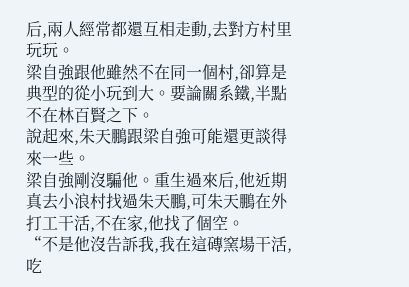后,兩人經常都還互相走動,去對方村里玩玩。
梁自強跟他雖然不在同一個村,卻算是典型的從小玩到大。要論關系鐵,半點不在林百賢之下。
說起來,朱天鵬跟梁自強可能還更談得來一些。
梁自強剛沒騙他。重生過來后,他近期真去小浪村找過朱天鵬,可朱天鵬在外打工干活,不在家,他找了個空。
“不是他沒告訴我,我在這磚窯場干活,吃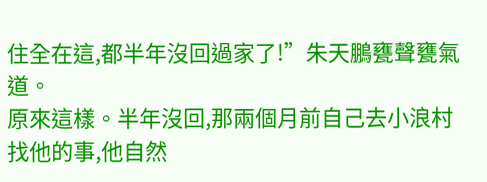住全在這,都半年沒回過家了!”朱天鵬甕聲甕氣道。
原來這樣。半年沒回,那兩個月前自己去小浪村找他的事,他自然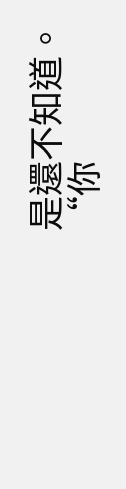是還不知道。
“你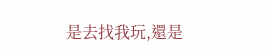是去找我玩,還是